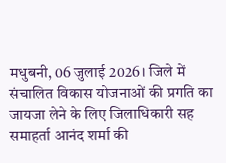मधुबनी, 06 जुलाई 2026। जिले में संचालित विकास योजनाओं की प्रगति का जायजा लेने के लिए जिलाधिकारी सह समाहर्ता आनंद शर्मा की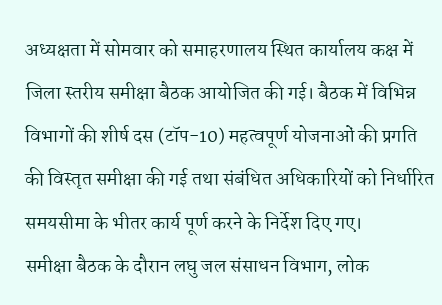अध्यक्षता में सोमवार को समाहरणालय स्थित कार्यालय कक्ष में जिला स्तरीय समीक्षा बैठक आयोजित की गई। बैठक में विभिन्न विभागों की शीर्ष दस (टॉप-10) महत्वपूर्ण योजनाओं की प्रगति की विस्तृत समीक्षा की गई तथा संबंधित अधिकारियों को निर्धारित समयसीमा के भीतर कार्य पूर्ण करने के निर्देश दिए गए।
समीक्षा बैठक के दौरान लघु जल संसाधन विभाग, लोक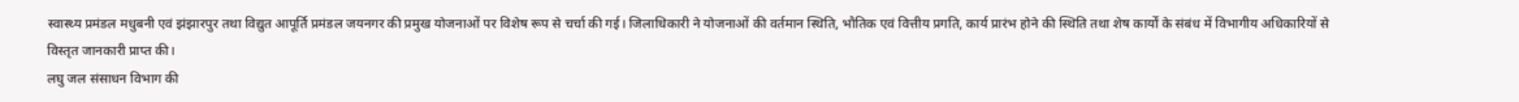स्वास्थ्य प्रमंडल मधुबनी एवं झंझारपुर तथा विद्युत आपूर्ति प्रमंडल जयनगर की प्रमुख योजनाओं पर विशेष रूप से चर्चा की गई। जिलाधिकारी ने योजनाओं की वर्तमान स्थिति, भौतिक एवं वित्तीय प्रगति, कार्य प्रारंभ होने की स्थिति तथा शेष कार्यों के संबंध में विभागीय अधिकारियों से विस्तृत जानकारी प्राप्त की।
लघु जल संसाधन विभाग की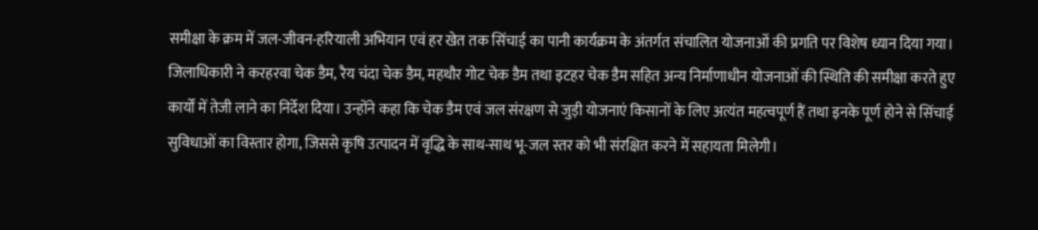समीक्षा के क्रम में जल-जीवन-हरियाली अभियान एवं हर खेत तक सिंचाई का पानी कार्यक्रम के अंतर्गत संचालित योजनाओं की प्रगति पर विशेष ध्यान दिया गया। जिलाधिकारी ने करहरवा चेक डैम, रैय चंदा चेक डैम, महथौर गोट चेक डैम तथा इटहर चेक डैम सहित अन्य निर्माणाधीन योजनाओं की स्थिति की समीक्षा करते हुए कार्यों में तेजी लाने का निर्देश दिया। उन्होंने कहा कि चेक डैम एवं जल संरक्षण से जुड़ी योजनाएं किसानों के लिए अत्यंत महत्वपूर्ण हैं तथा इनके पूर्ण होने से सिंचाई सुविधाओं का विस्तार होगा, जिससे कृषि उत्पादन में वृद्धि के साथ-साथ भू-जल स्तर को भी संरक्षित करने में सहायता मिलेगी।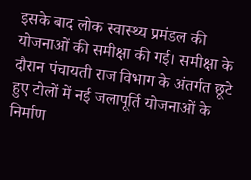इसके बाद लोक स्वास्थ्य प्रमंडल की योजनाओं की समीक्षा की गई। समीक्षा के दौरान पंचायती राज विभाग के अंतर्गत छूटे हुए टोलों में नई जलापूर्ति योजनाओं के निर्माण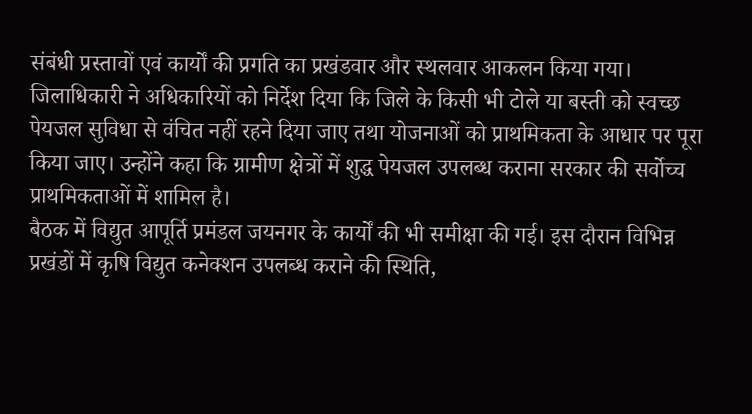संबंधी प्रस्तावों एवं कार्यों की प्रगति का प्रखंडवार और स्थलवार आकलन किया गया। जिलाधिकारी ने अधिकारियों को निर्देश दिया कि जिले के किसी भी टोले या बस्ती को स्वच्छ पेयजल सुविधा से वंचित नहीं रहने दिया जाए तथा योजनाओं को प्राथमिकता के आधार पर पूरा किया जाए। उन्होंने कहा कि ग्रामीण क्षेत्रों में शुद्ध पेयजल उपलब्ध कराना सरकार की सर्वोच्च प्राथमिकताओं में शामिल है।
बैठक में विद्युत आपूर्ति प्रमंडल जयनगर के कार्यों की भी समीक्षा की गई। इस दौरान विभिन्न प्रखंडों में कृषि विद्युत कनेक्शन उपलब्ध कराने की स्थिति,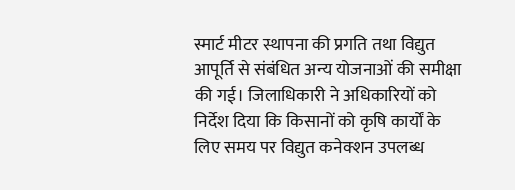स्मार्ट मीटर स्थापना की प्रगति तथा विद्युत आपूर्ति से संबंधित अन्य योजनाओं की समीक्षा की गई। जिलाधिकारी ने अधिकारियों को निर्देश दिया कि किसानों को कृषि कार्यों के लिए समय पर विद्युत कनेक्शन उपलब्ध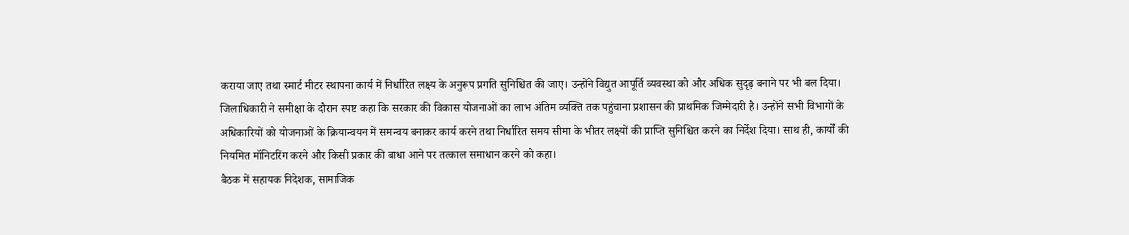कराया जाए तथा स्मार्ट मीटर स्थापना कार्य में निर्धारित लक्ष्य के अनुरूप प्रगति सुनिश्चित की जाए। उन्होंने विद्युत आपूर्ति व्यवस्था को और अधिक सुदृढ़ बनाने पर भी बल दिया।
जिलाधिकारी ने समीक्षा के दौरान स्पष्ट कहा कि सरकार की विकास योजनाओं का लाभ अंतिम व्यक्ति तक पहुंचाना प्रशासन की प्राथमिक जिम्मेदारी है। उन्होंने सभी विभागों के अधिकारियों को योजनाओं के क्रियान्वयन में समन्वय बनाकर कार्य करने तथा निर्धारित समय सीमा के भीतर लक्ष्यों की प्राप्ति सुनिश्चित करने का निर्देश दिया। साथ ही, कार्यों की नियमित मॉनिटरिंग करने और किसी प्रकार की बाधा आने पर तत्काल समाधान करने को कहा।
बैठक में सहायक निदेशक, सामाजिक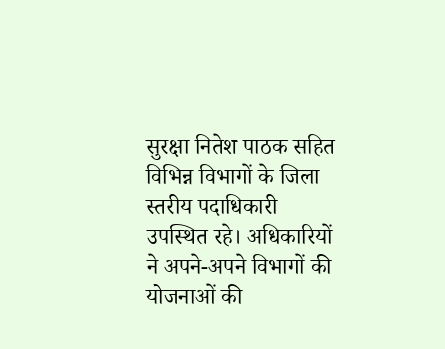सुरक्षा नितेश पाठक सहित विभिन्न विभागों के जिला स्तरीय पदाधिकारी उपस्थित रहे। अधिकारियों ने अपने-अपने विभागों की योजनाओं की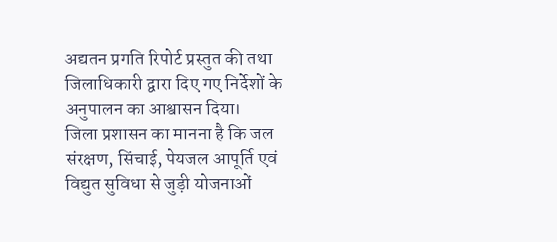अद्यतन प्रगति रिपोर्ट प्रस्तुत की तथा जिलाधिकारी द्वारा दिए गए निर्देशों के अनुपालन का आश्वासन दिया।
जिला प्रशासन का मानना है कि जल संरक्षण, सिंचाई, पेयजल आपूर्ति एवं विद्युत सुविधा से जुड़ी योजनाओं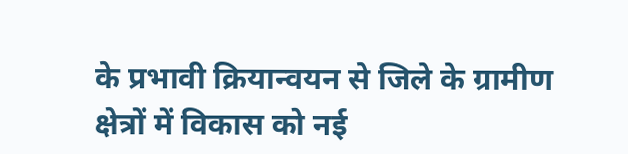के प्रभावी क्रियान्वयन से जिले के ग्रामीण क्षेत्रों में विकास को नई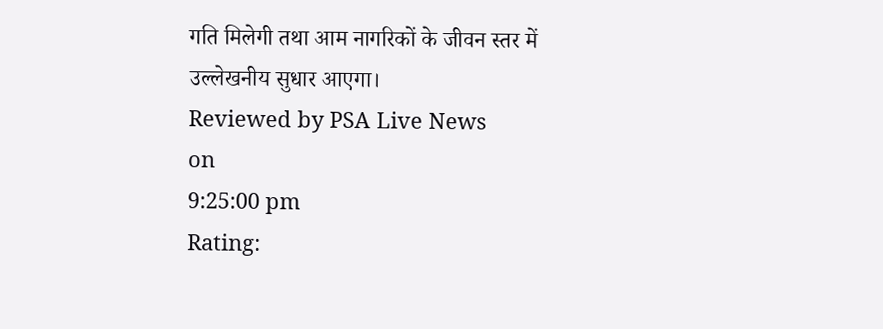गति मिलेगी तथा आम नागरिकों के जीवन स्तर में उल्लेखनीय सुधार आएगा।
Reviewed by PSA Live News
on
9:25:00 pm
Rating: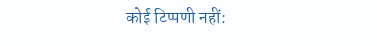कोई टिप्पणी नहीं: